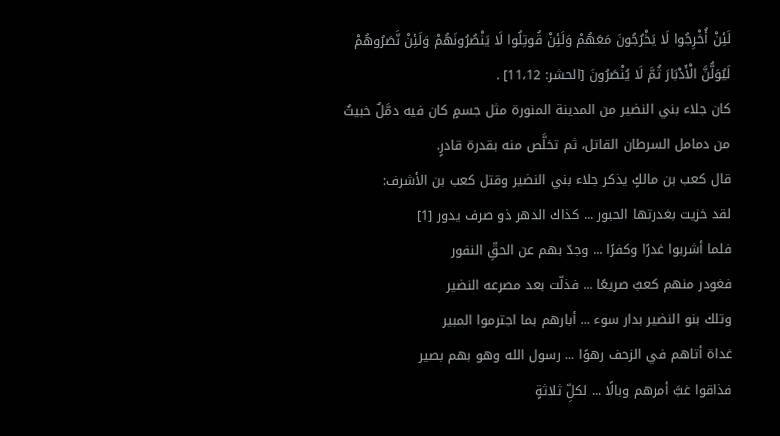لَئِنْ أُخْرِجُوا لَا يَخْرُجُونَ مَعَهُمْ وَلَئِنْ قُوتِلُوا لَا يَنْصُرُونَهُمْ وَلَئِنْ نَّصَرُوهُمْ لَيُوَلُّنَّ الْأَدْبَارَ ثُمَّ لَا يُنْصَرُونَ [الحشر: 11،12] .
كان جلاء بني النضير من المدينة المنورة مثل جسمٍ كان فيه دمَّلٌ خبيثٌ من دمامل السرطان القاتل، ثم تخلَّص منه بقدرة قادرٍ.
قال كعب بن مالكٍ يذكر جلاء بني النضير وقتل كعب بن الأشرف:
لقد خزيت بغدرتها الحبور ... كذاك الدهر ذو صرف يدور [1]
فلما أشربوا غدرًا وكفرًا ... وجدّ بهم عن الحقِّ النفور
فغودر منهم كعبٌ صريعًا ... فذلّت بعد مصرعه النضير
وتلك بنو النضير بدار سوء ... أبارهم بما اجترموا المبير
غداة أتاهم في الزحف رهوًا ... رسول الله وهو بهم بصير
فذاقوا غبَّ أمرهم وبالًا ... لكلِّ ثلاثةٍ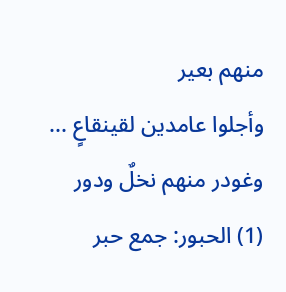منهم بعير
وأجلوا عامدين لقينقاعٍ ... وغودر منهم نخلٌ ودور
(1) الحبور: جمع حبر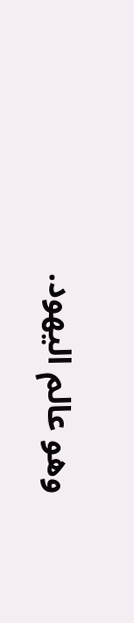وهو عالم اليهود.